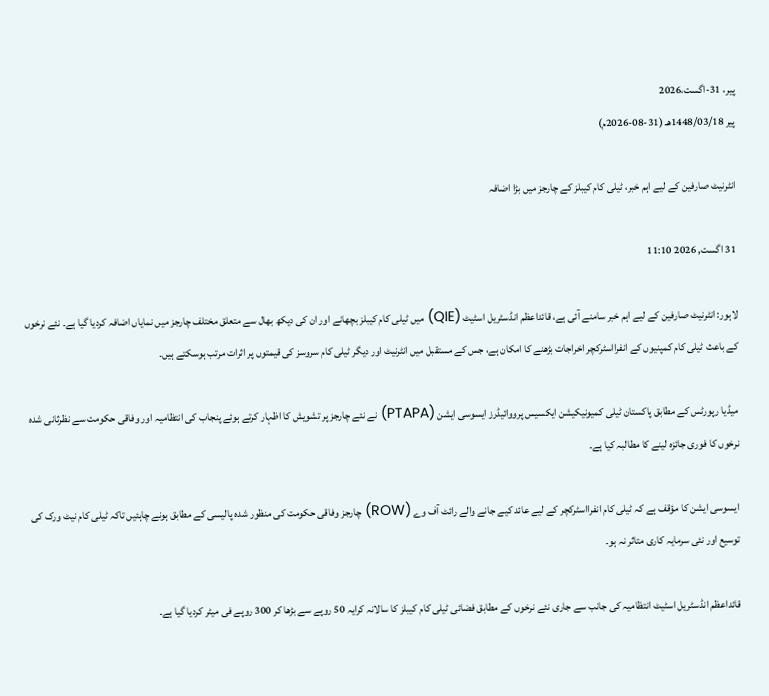پیر، 31-اگست،2026
پیر 1448/03/18هـ (31-08-2026م)

انٹرنیٹ صارفین کے لیے اہم خبر، ٹیلی کام کیبلز کے چارجز میں بڑا اضافہ

31 اگست, 2026 11:10

لاہور: انٹرنیٹ صارفین کے لیے اہم خبر سامنے آئی ہے، قائداعظم انڈسٹریل اسٹیٹ (QIE) میں ٹیلی کام کیبلز بچھانے اور ان کی دیکھ بھال سے متعلق مختلف چارجز میں نمایاں اضافہ کردیا گیا ہے۔ نئے نرخوں کے باعث ٹیلی کام کمپنیوں کے انفرااسٹرکچر اخراجات بڑھنے کا امکان ہے، جس کے مستقبل میں انٹرنیٹ اور دیگر ٹیلی کام سروسز کی قیمتوں پر اثرات مرتب ہوسکتے ہیں۔

میڈیا رپورٹس کے مطابق پاکستان ٹیلی کمیونیکیشن ایکسیس پرووائیڈرز ایسوسی ایشن (PTAPA) نے نئے چارجز پر تشویش کا اظہار کرتے ہوئے پنجاب کی انتظامیہ اور وفاقی حکومت سے نظرثانی شدہ نرخوں کا فوری جائزہ لینے کا مطالبہ کیا ہے۔

ایسوسی ایشن کا مؤقف ہے کہ ٹیلی کام انفرااسٹرکچر کے لیے عائد کیے جانے والے رائٹ آف وے (ROW) چارجز وفاقی حکومت کی منظور شدہ پالیسی کے مطابق ہونے چاہئیں تاکہ ٹیلی کام نیٹ ورک کی توسیع اور نئی سرمایہ کاری متاثر نہ ہو۔

قائداعظم انڈسٹریل اسٹیٹ انتظامیہ کی جانب سے جاری نئے نرخوں کے مطابق فضائی ٹیلی کام کیبلز کا سالانہ کرایہ 50 روپے سے بڑھا کر 300 روپے فی میٹر کردیا گیا ہے۔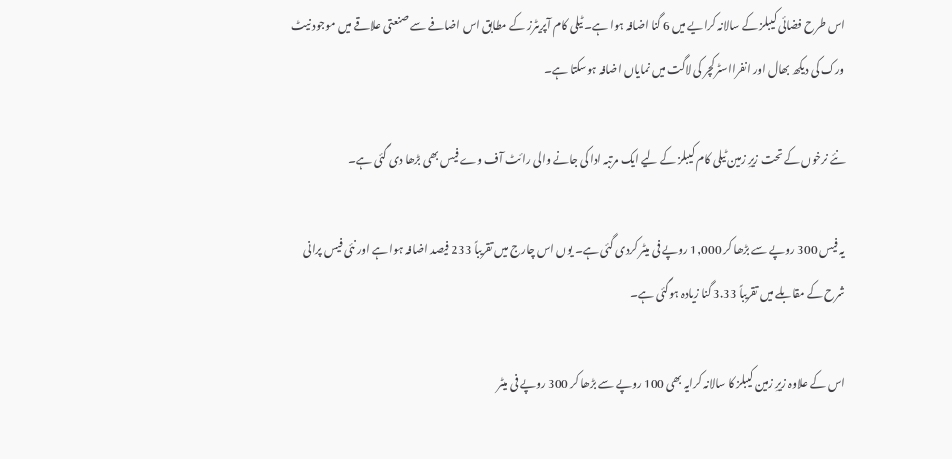اس طرح فضائی کیبلز کے سالانہ کرایے میں 6 گنا اضافہ ہوا ہے۔ ٹیلی کام آپریٹرز کے مطابق اس اضافے سے صنعتی علاقے میں موجود نیٹ ورک کی دیکھ بھال اور انفرااسٹرکچر کی لاگت میں نمایاں اضافہ ہوسکتا ہے۔

نئے نرخوں کے تحت زیرِ زمین ٹیلی کام کیبلز کے لیے ایک مرتبہ ادا کی جانے والی رائٹ آف وے فیس بھی بڑھا دی گئی ہے۔

یہ فیس 300 روپے سے بڑھا کر 1,000 روپے فی میٹر کردی گئی ہے۔ یوں اس چارج میں تقریباً 233 فیصد اضافہ ہوا ہے اور نئی فیس پرانی شرح کے مقابلے میں تقریباً 3.33 گنا زیادہ ہوگئی ہے۔

اس کے علاوہ زیرِ زمین کیبلز کا سالانہ کرایہ بھی 100 روپے سے بڑھا کر 300 روپے فی میٹر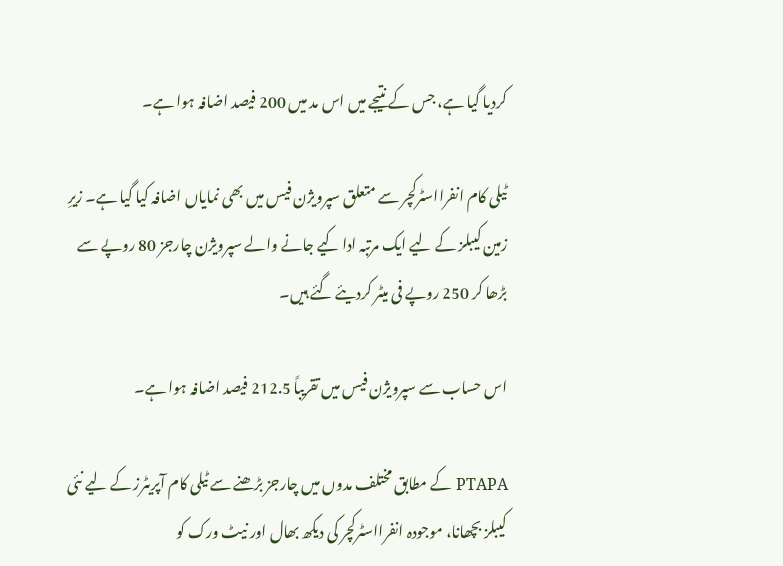کردیا گیا ہے، جس کے نتیجے میں اس مد میں 200 فیصد اضافہ ہوا ہے۔

ٹیلی کام انفرااسٹرکچر سے متعلق سپرویژن فیس میں بھی نمایاں اضافہ کیا گیا ہے۔ زیرِ زمین کیبلز کے لیے ایک مرتبہ ادا کیے جانے والے سپرویژن چارجز 80 روپے سے بڑھا کر 250 روپے فی میٹر کردیئے گئے ہیں۔

اس حساب سے سپرویژن فیس میں تقریباً 212.5 فیصد اضافہ ہوا ہے۔

PTAPA کے مطابق مختلف مدوں میں چارجز بڑھنے سے ٹیلی کام آپریٹرز کے لیے نئی کیبلز بچھانا، موجودہ انفرااسٹرکچر کی دیکھ بھال اور نیٹ ورک کو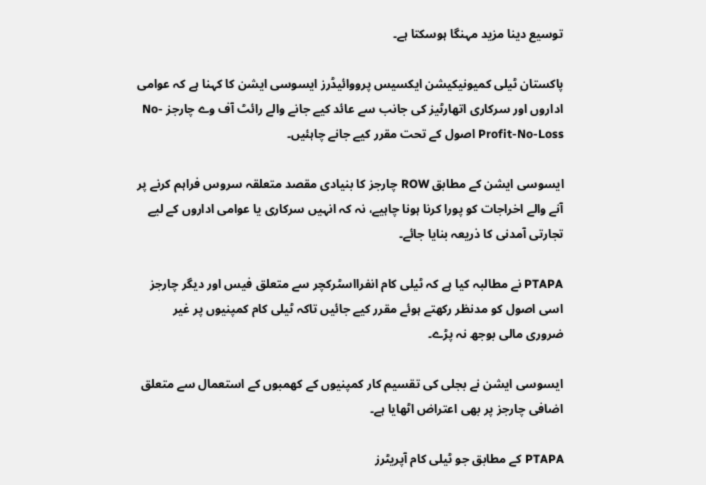توسیع دینا مزید مہنگا ہوسکتا ہے۔

پاکستان ٹیلی کمیونیکیشن ایکسیس پرووائیڈرز ایسوسی ایشن کا کہنا ہے کہ عوامی اداروں اور سرکاری اتھارٹیز کی جانب سے عائد کیے جانے والے رائٹ آف وے چارجز No-Profit-No-Loss اصول کے تحت مقرر کیے جانے چاہئیں۔

ایسوسی ایشن کے مطابق ROW چارجز کا بنیادی مقصد متعلقہ سروس فراہم کرنے پر آنے والے اخراجات کو پورا کرنا ہونا چاہیے، نہ کہ انہیں سرکاری یا عوامی اداروں کے لیے تجارتی آمدنی کا ذریعہ بنایا جائے۔

PTAPA نے مطالبہ کیا ہے کہ ٹیلی کام انفرااسٹرکچر سے متعلق فیس اور دیگر چارجز اسی اصول کو مدنظر رکھتے ہوئے مقرر کیے جائیں تاکہ ٹیلی کام کمپنیوں پر غیر ضروری مالی بوجھ نہ پڑے۔

ایسوسی ایشن نے بجلی کی تقسیم کار کمپنیوں کے کھمبوں کے استعمال سے متعلق اضافی چارجز پر بھی اعتراض اٹھایا ہے۔

PTAPA کے مطابق جو ٹیلی کام آپریٹرز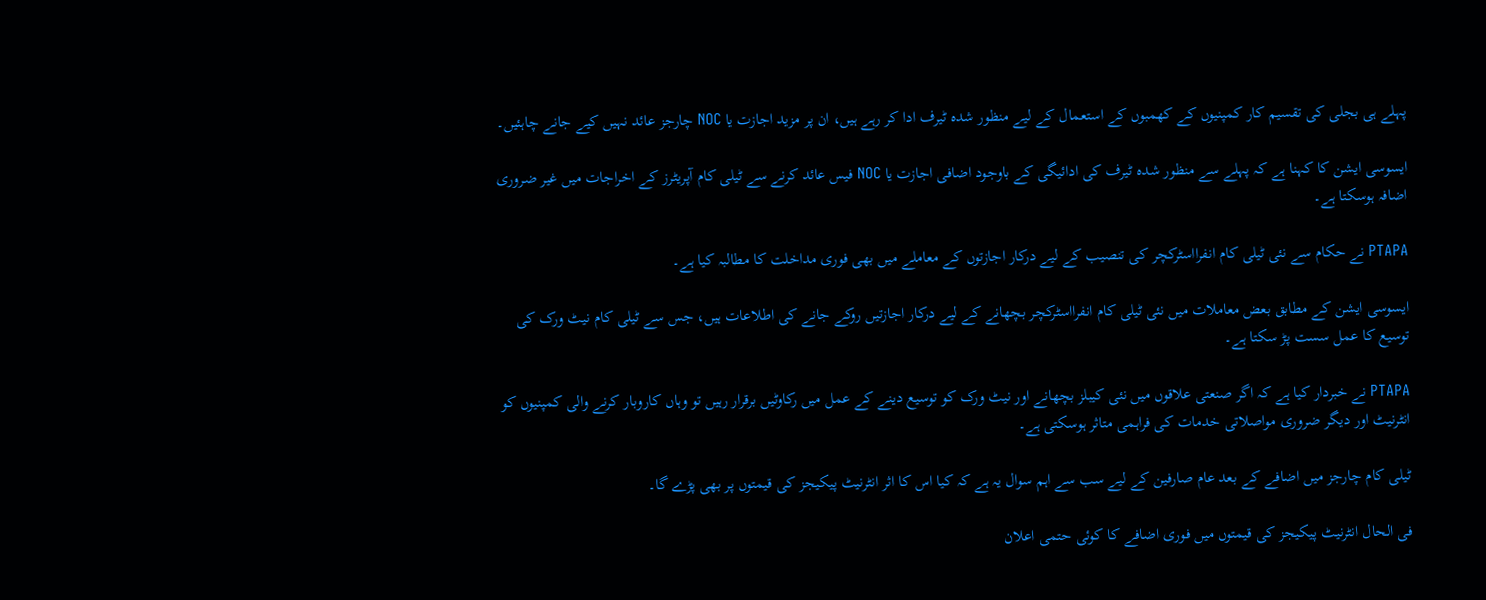پہلے ہی بجلی کی تقسیم کار کمپنیوں کے کھمبوں کے استعمال کے لیے منظور شدہ ٹیرف ادا کر رہے ہیں، ان پر مزید اجازت یا NOC چارجز عائد نہیں کیے جانے چاہئیں۔

ایسوسی ایشن کا کہنا ہے کہ پہلے سے منظور شدہ ٹیرف کی ادائیگی کے باوجود اضافی اجازت یا NOC فیس عائد کرنے سے ٹیلی کام آپریٹرز کے اخراجات میں غیر ضروری اضافہ ہوسکتا ہے۔

PTAPA نے حکام سے نئی ٹیلی کام انفرااسٹرکچر کی تنصیب کے لیے درکار اجازتوں کے معاملے میں بھی فوری مداخلت کا مطالبہ کیا ہے۔

ایسوسی ایشن کے مطابق بعض معاملات میں نئی ٹیلی کام انفرااسٹرکچر بچھانے کے لیے درکار اجازتیں روکے جانے کی اطلاعات ہیں، جس سے ٹیلی کام نیٹ ورک کی توسیع کا عمل سست پڑ سکتا ہے۔

PTAPA نے خبردار کیا ہے کہ اگر صنعتی علاقوں میں نئی کیبلز بچھانے اور نیٹ ورک کو توسیع دینے کے عمل میں رکاوٹیں برقرار رہیں تو وہاں کاروبار کرنے والی کمپنیوں کو انٹرنیٹ اور دیگر ضروری مواصلاتی خدمات کی فراہمی متاثر ہوسکتی ہے۔

ٹیلی کام چارجز میں اضافے کے بعد عام صارفین کے لیے سب سے اہم سوال یہ ہے کہ کیا اس کا اثر انٹرنیٹ پیکیجز کی قیمتوں پر بھی پڑے گا۔

فی الحال انٹرنیٹ پیکیجز کی قیمتوں میں فوری اضافے کا کوئی حتمی اعلان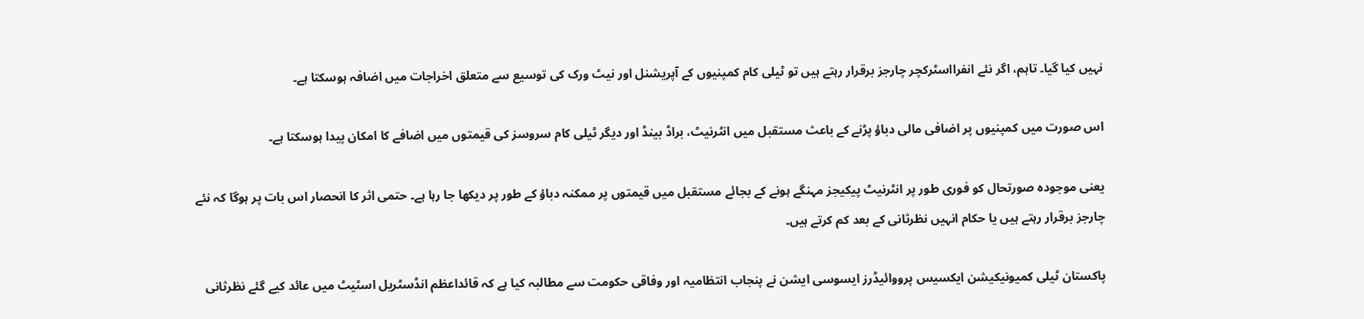نہیں کیا گیا۔ تاہم، اگر نئے انفرااسٹرکچر چارجز برقرار رہتے ہیں تو ٹیلی کام کمپنیوں کے آپریشنل اور نیٹ ورک کی توسیع سے متعلق اخراجات میں اضافہ ہوسکتا ہے۔

اس صورت میں کمپنیوں پر اضافی مالی دباؤ پڑنے کے باعث مستقبل میں انٹرنیٹ، براڈ بینڈ اور دیگر ٹیلی کام سروسز کی قیمتوں میں اضافے کا امکان پیدا ہوسکتا ہے۔

یعنی موجودہ صورتحال کو فوری طور پر انٹرنیٹ پیکیجز مہنگے ہونے کے بجائے مستقبل میں قیمتوں پر ممکنہ دباؤ کے طور پر دیکھا جا رہا ہے۔ حتمی اثر کا انحصار اس بات پر ہوگا کہ نئے چارجز برقرار رہتے ہیں یا حکام انہیں نظرثانی کے بعد کم کرتے ہیں۔

پاکستان ٹیلی کمیونیکیشن ایکسیس پرووائیڈرز ایسوسی ایشن نے پنجاب انتظامیہ اور وفاقی حکومت سے مطالبہ کیا ہے کہ قائداعظم انڈسٹریل اسٹیٹ میں عائد کیے گئے نظرثانی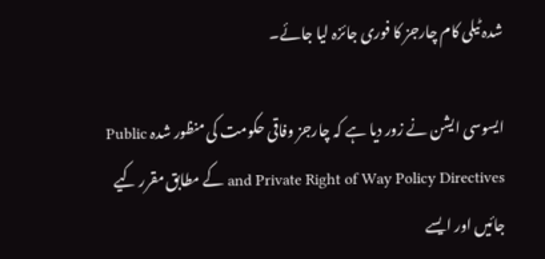شدہ ٹیلی کام چارجز کا فوری جائزہ لیا جائے۔

ایسوسی ایشن نے زور دیا ہے کہ چارجز وفاقی حکومت کی منظور شدہ Public and Private Right of Way Policy Directives کے مطابق مقرر کیے جائیں اور ایسے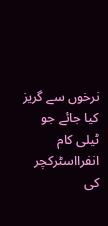نرخوں سے گریز کیا جائے جو ٹیلی کام انفرااسٹرکچر کی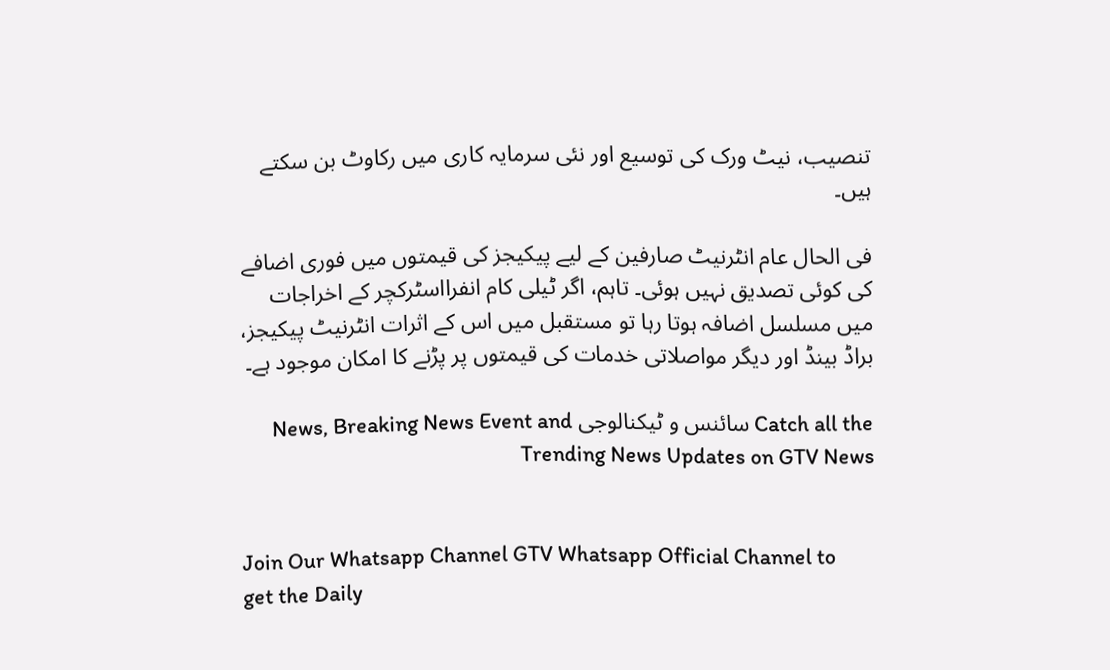تنصیب، نیٹ ورک کی توسیع اور نئی سرمایہ کاری میں رکاوٹ بن سکتے ہیں۔

فی الحال عام انٹرنیٹ صارفین کے لیے پیکیجز کی قیمتوں میں فوری اضافے کی کوئی تصدیق نہیں ہوئی۔ تاہم، اگر ٹیلی کام انفرااسٹرکچر کے اخراجات میں مسلسل اضافہ ہوتا رہا تو مستقبل میں اس کے اثرات انٹرنیٹ پیکیجز، براڈ بینڈ اور دیگر مواصلاتی خدمات کی قیمتوں پر پڑنے کا امکان موجود ہے۔

Catch all the سائنس و ٹیکنالوجی News, Breaking News Event and Trending News Updates on GTV News


Join Our Whatsapp Channel GTV Whatsapp Official Channel to get the Daily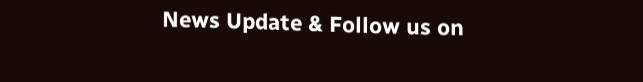News Update & Follow us on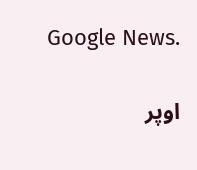Google News.

اوپر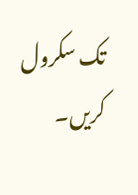تک سکرول کریں۔